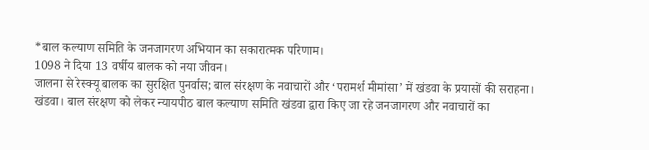*बाल कल्याण समिति के जनजागरण अभियान का सकारात्मक परिणाम।
1098 ने दिया 13 वर्षीय बालक को नया जीवन।
जालना से रेस्क्यू बालक का सुरक्षित पुनर्वास; बाल संरक्षण के नवाचारों और ‘परामर्श मीमांसा’ में खंडवा के प्रयासों की सराहना।
खंडवा। बाल संरक्षण को लेकर न्यायपीठ बाल कल्याण समिति खंडवा द्वारा किए जा रहे जनजागरण और नवाचारों का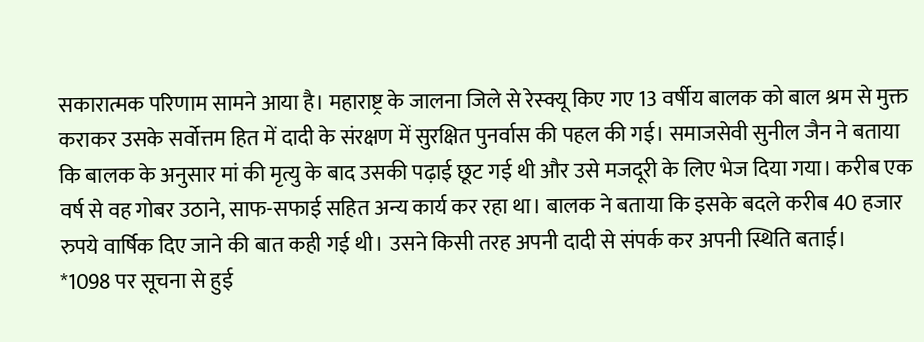सकारात्मक परिणाम सामने आया है। महाराष्ट्र के जालना जिले से रेस्क्यू किए गए 13 वर्षीय बालक को बाल श्रम से मुक्त कराकर उसके सर्वोत्तम हित में दादी के संरक्षण में सुरक्षित पुनर्वास की पहल की गई। समाजसेवी सुनील जैन ने बताया कि बालक के अनुसार मां की मृत्यु के बाद उसकी पढ़ाई छूट गई थी और उसे मजदूरी के लिए भेज दिया गया। करीब एक वर्ष से वह गोबर उठाने, साफ-सफाई सहित अन्य कार्य कर रहा था। बालक ने बताया कि इसके बदले करीब 40 हजार रुपये वार्षिक दिए जाने की बात कही गई थी। उसने किसी तरह अपनी दादी से संपर्क कर अपनी स्थिति बताई।
*1098 पर सूचना से हुई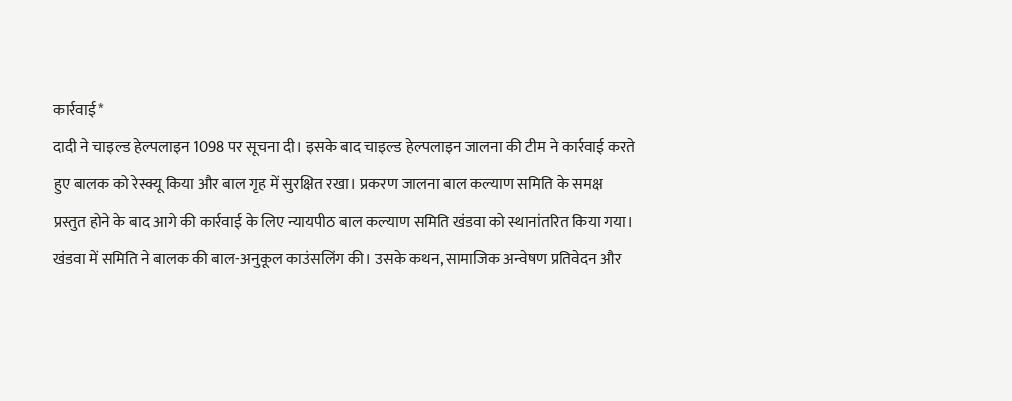कार्रवाई*
दादी ने चाइल्ड हेल्पलाइन 1098 पर सूचना दी। इसके बाद चाइल्ड हेल्पलाइन जालना की टीम ने कार्रवाई करते हुए बालक को रेस्क्यू किया और बाल गृह में सुरक्षित रखा। प्रकरण जालना बाल कल्याण समिति के समक्ष प्रस्तुत होने के बाद आगे की कार्रवाई के लिए न्यायपीठ बाल कल्याण समिति खंडवा को स्थानांतरित किया गया।
खंडवा में समिति ने बालक की बाल-अनुकूल काउंसलिंग की। उसके कथन, सामाजिक अन्वेषण प्रतिवेदन और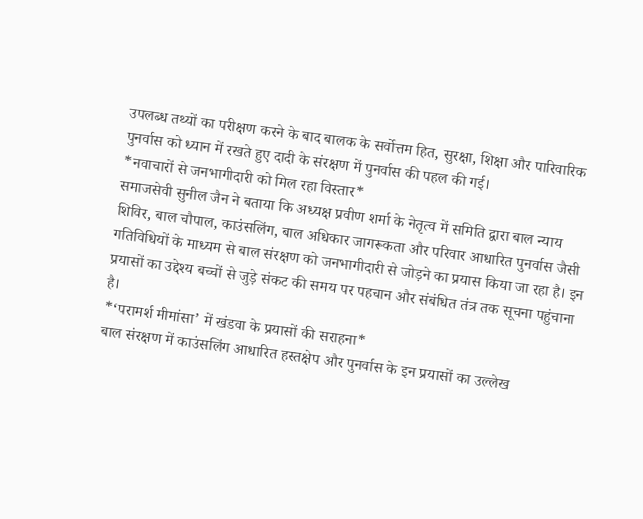उपलब्ध तथ्यों का परीक्षण करने के बाद बालक के सर्वोत्तम हित, सुरक्षा, शिक्षा और पारिवारिक पुनर्वास को ध्यान में रखते हुए दादी के संरक्षण में पुनर्वास की पहल की गई।
*नवाचारों से जनभागीदारी को मिल रहा विस्तार*
समाजसेवी सुनील जैन ने बताया कि अध्यक्ष प्रवीण शर्मा के नेतृत्व में समिति द्वारा बाल न्याय शिविर, बाल चौपाल, काउंसलिंग, बाल अधिकार जागरूकता और परिवार आधारित पुनर्वास जैसी गतिविधियों के माध्यम से बाल संरक्षण को जनभागीदारी से जोड़ने का प्रयास किया जा रहा है। इन प्रयासों का उद्देश्य बच्चों से जुड़े संकट की समय पर पहचान और संबंधित तंत्र तक सूचना पहुंचाना है।
*‘परामर्श मीमांसा’ में खंडवा के प्रयासों की सराहना*
बाल संरक्षण में काउंसलिंग आधारित हस्तक्षेप और पुनर्वास के इन प्रयासों का उल्लेख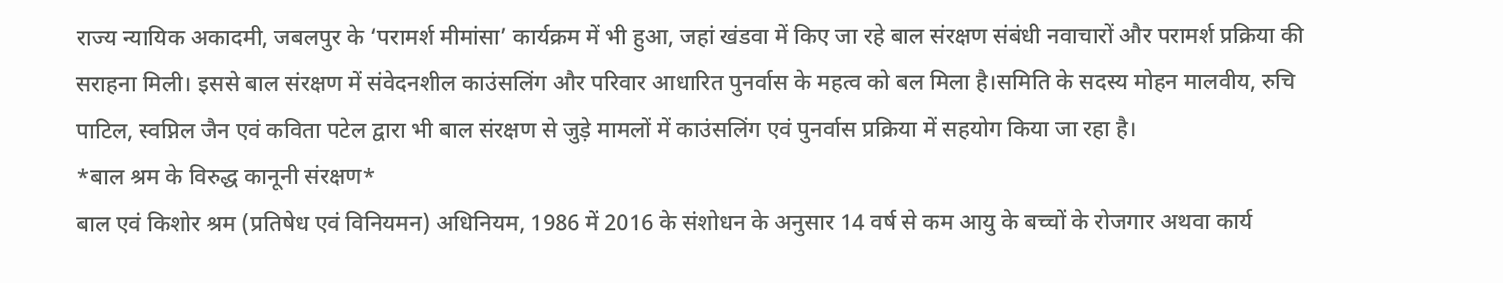राज्य न्यायिक अकादमी, जबलपुर के ‘परामर्श मीमांसा’ कार्यक्रम में भी हुआ, जहां खंडवा में किए जा रहे बाल संरक्षण संबंधी नवाचारों और परामर्श प्रक्रिया की सराहना मिली। इससे बाल संरक्षण में संवेदनशील काउंसलिंग और परिवार आधारित पुनर्वास के महत्व को बल मिला है।समिति के सदस्य मोहन मालवीय, रुचि पाटिल, स्वप्निल जैन एवं कविता पटेल द्वारा भी बाल संरक्षण से जुड़े मामलों में काउंसलिंग एवं पुनर्वास प्रक्रिया में सहयोग किया जा रहा है।
*बाल श्रम के विरुद्ध कानूनी संरक्षण*
बाल एवं किशोर श्रम (प्रतिषेध एवं विनियमन) अधिनियम, 1986 में 2016 के संशोधन के अनुसार 14 वर्ष से कम आयु के बच्चों के रोजगार अथवा कार्य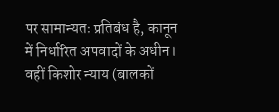पर सामान्यतः प्रतिबंध है, कानून में निर्धारित अपवादों के अधीन। वहीं किशोर न्याय (बालकों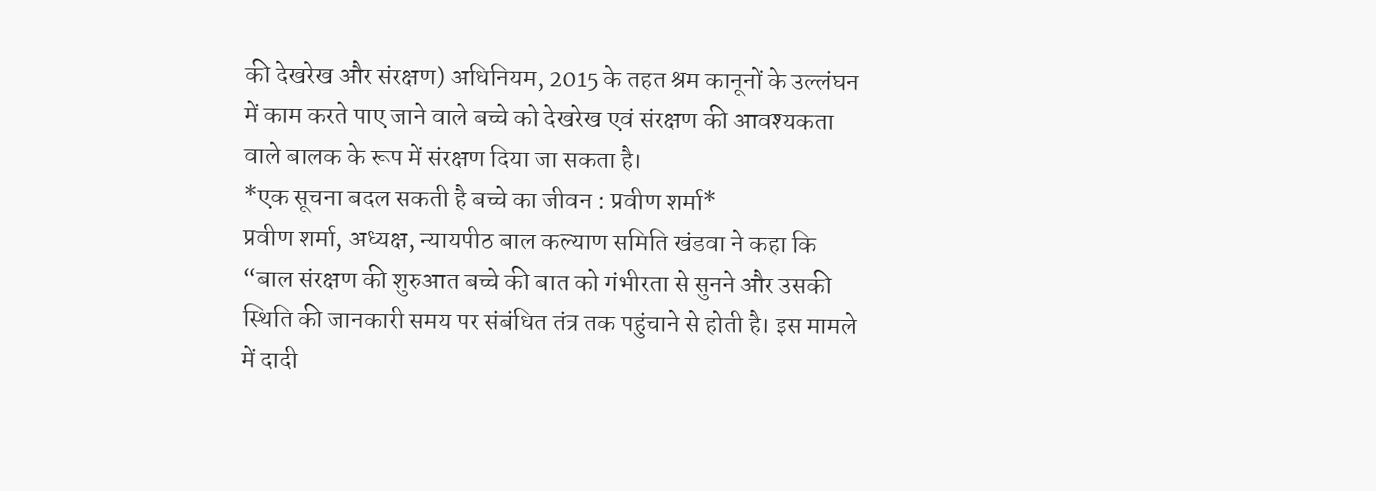की देखरेख और संरक्षण) अधिनियम, 2015 के तहत श्रम कानूनों के उल्लंघन में काम करते पाए जाने वाले बच्चे को देखरेख एवं संरक्षण की आवश्यकता वाले बालक के रूप में संरक्षण दिया जा सकता है।
*एक सूचना बदल सकती है बच्चे का जीवन : प्रवीण शर्मा*
प्रवीण शर्मा, अध्यक्ष, न्यायपीठ बाल कल्याण समिति खंडवा ने कहा कि “बाल संरक्षण की शुरुआत बच्चे की बात को गंभीरता से सुनने और उसकी स्थिति की जानकारी समय पर संबंधित तंत्र तक पहुंचाने से होती है। इस मामले में दादी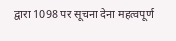द्वारा 1098 पर सूचना देना महत्वपूर्ण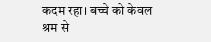कदम रहा। बच्चे को केवल श्रम से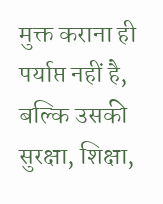मुक्त कराना ही पर्याप्त नहीं है, बल्कि उसकी सुरक्षा, शिक्षा,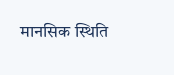मानसिक स्थिति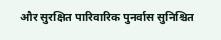और सुरक्षित पारिवारिक पुनर्वास सुनिश्चित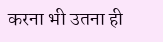करना भी उतना ही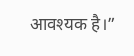आवश्यक है।”